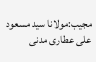مجیب:مولانا سید مسعود علی عطاری مدنی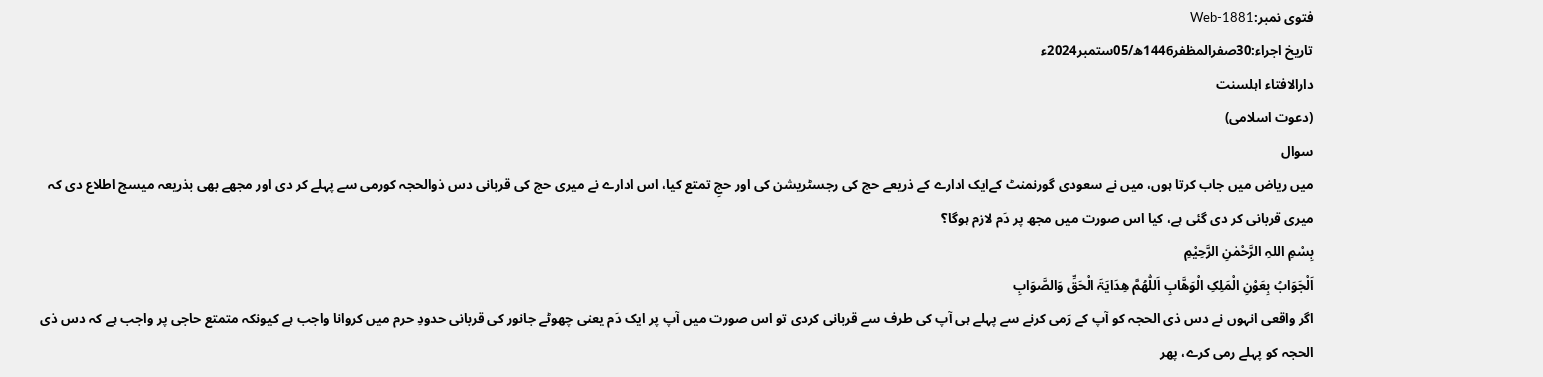فتوی نمبر:Web-1881
تاریخ اجراء:30صفرالمظفر1446ھ/05ستمبر2024ء
دارالافتاء اہلسنت
(دعوت اسلامی)
سوال
میں ریاض میں جاب کرتا ہوں، میں نے سعودی گورنمنٹ کےایک ادارے کے ذریعے حج کی رجسٹریشن کی اور حجِ تمتع کیا، اس ادارے نے میری حج کی قربانی دس ذوالحجہ کورمی سے پہلے کر دی اور مجھے بھی بذریعہ میسج اطلاع دی کہ میری قربانی کر دی گئی ہے، کیا اس صورت میں مجھ پر دَم لازم ہوگا؟
بِسْمِ اللہِ الرَّحْمٰنِ الرَّحِيْمِ
اَلْجَوَابُ بِعَوْنِ الْمَلِکِ الْوَھَّابِ اَللّٰھُمَّ ھِدَایَۃَ الْحَقِّ وَالصَّوَابِ
اگر واقعی انہوں نے دس ذی الحجہ کو آپ کے رَمی کرنے سے پہلے ہی آپ کی طرف سے قربانی کردی تو اس صورت میں آپ پر ایک دَم یعنی چھوٹے جانور کی قربانی حدودِ حرم میں کروانا واجب ہے کیونکہ متمتع حاجی پر واجب ہے کہ دس ذی الحجہ کو پہلے رمی کرے، پھر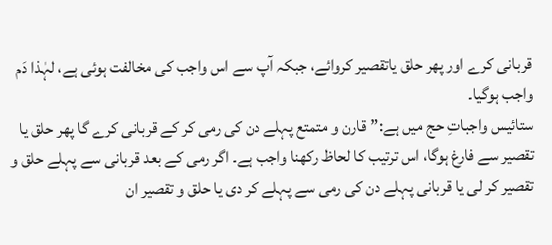قربانی کرے اور پھر حلق یاتقصیر کروائے، جبکہ آپ سے اس واجب کی مخالفت ہوئی ہے، لہٰذا دَم واجب ہوگیا۔
ستائیس واجباتِ حج میں ہے:”قارن و متمتع پہلے دن کی رمی کر کے قربانی کرے گا پھر حلق یا تقصیر سے فارغ ہوگا، اس ترتیب کا لحاظ رکھنا واجب ہے۔ اگر رمی کے بعد قربانی سے پہلے حلق و تقصیر کر لی یا قربانی پہلے دن کی رمی سے پہلے کر دی یا حلق و تقصیر ان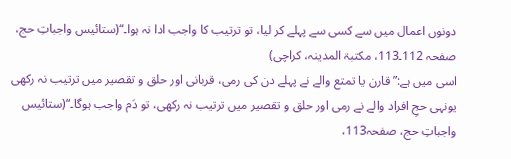دونوں اعمال میں سے کسی سے پہلے کر لیا، تو ترتیب کا واجب ادا نہ ہوا۔“(ستائیس واجباتِ حج، صفحہ 112۔113، مکتبۃ المدینہ، کراچی)
اسی میں ہے:”قارن یا تمتع والے نے پہلے دن کی رمی، قربانی اور حلق و تقصیر میں ترتیب نہ رکھی یونہی حجِ افراد والے نے رمی اور حلق و تقصیر میں ترتیب نہ رکھی، تو دَم واجب ہوگا۔“(ستائیس واجباتِ حج، صفحہ113،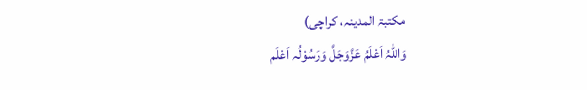مکتبۃ المدینہ، کراچی)
وَاللہُ اَعْلَمُ عَزَّوَجَلَّ وَرَسُوْلُہ اَعْلَم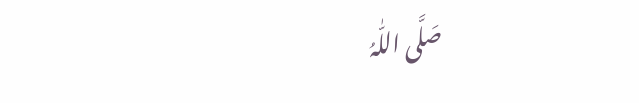صَلَّی اللّٰہُ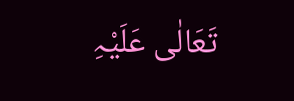تَعَالٰی عَلَیْہِ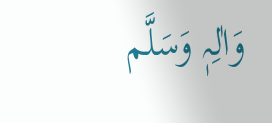وَاٰلِہٖ وَسَلَّم